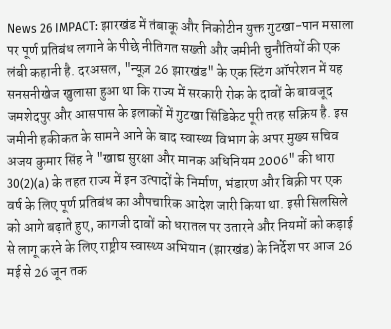News 26 IMPACT: झारखंड में तंबाकू और निकोटीन युक्त गुटखा-पान मसाला पर पूर्ण प्रतिबंध लगाने के पीछे नीतिगत सख्ती और जमीनी चुनौतियों की एक लंबी कहानी है. दरअसल, "न्यूज़ 26 झारखंड" के एक स्टिंग ऑपरेशन में यह सनसनीखेज खुलासा हुआ था कि राज्य में सरकारी रोक के दावों के बावजूद जमशेदपुर और आसपास के इलाकों में गुटखा सिंडिकेट पूरी तरह सक्रिय है. इस जमीनी हकीकत के सामने आने के बाद स्वास्थ्य विभाग के अपर मुख्य सचिव अजय कुमार सिंह ने "खाद्य सुरक्षा और मानक अधिनियम 2006" की धारा 30(2)(a) के तहत राज्य में इन उत्पादों के निर्माण, भंडारण और बिक्री पर एक वर्ष के लिए पूर्ण प्रतिबंध का औपचारिक आदेश जारी किया था. इसी सिलसिले को आगे बढ़ाते हुए, कागजी दावों को धरातल पर उतारने और नियमों को कड़ाई से लागू करने के लिए राष्ट्रीय स्वास्थ्य अभियान (झारखंड) के निर्देश पर आज 26 मई से 26 जून तक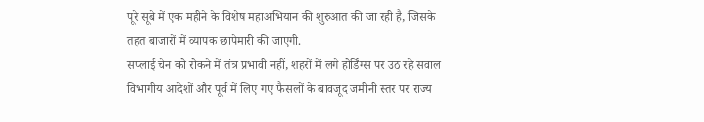पूरे सूबे में एक महीने के विशेष महाअभियान की शुरुआत की जा रही है, जिसके तहत बाजारों में व्यापक छापेमारी की जाएगी.
सप्लाई चेन को रोकने में तंत्र प्रभावी नहीं, शहरों में लगे होर्डिंग्स पर उठ रहे सवाल
विभागीय आदेशों और पूर्व में लिए गए फैसलों के बावजूद जमीनी स्तर पर राज्य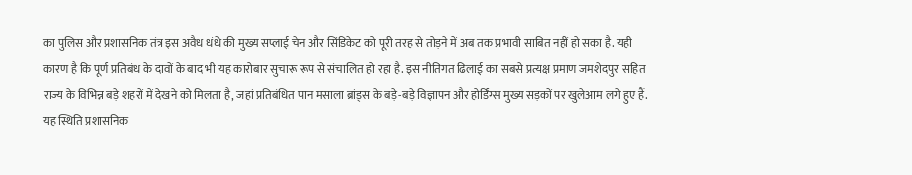का पुलिस और प्रशासनिक तंत्र इस अवैध धंधे की मुख्य सप्लाई चेन और सिंडिकेट को पूरी तरह से तोड़ने में अब तक प्रभावी साबित नहीं हो सका है. यही कारण है कि पूर्ण प्रतिबंध के दावों के बाद भी यह कारोबार सुचारू रूप से संचालित हो रहा है. इस नीतिगत ढिलाई का सबसे प्रत्यक्ष प्रमाण जमशेदपुर सहित राज्य के विभिन्न बड़े शहरों में देखने को मिलता है, जहां प्रतिबंधित पान मसाला ब्रांड्स के बड़े-बड़े विज्ञापन और होर्डिंग्स मुख्य सड़कों पर खुलेआम लगे हुए हैं. यह स्थिति प्रशासनिक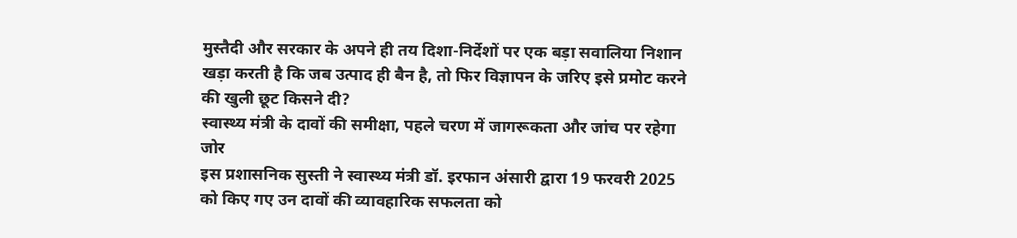मुस्तैदी और सरकार के अपने ही तय दिशा-निर्देशों पर एक बड़ा सवालिया निशान खड़ा करती है कि जब उत्पाद ही बैन है, तो फिर विज्ञापन के जरिए इसे प्रमोट करने की खुली छूट किसने दी?
स्वास्थ्य मंत्री के दावों की समीक्षा, पहले चरण में जागरूकता और जांच पर रहेगा जोर
इस प्रशासनिक सुस्ती ने स्वास्थ्य मंत्री डॉ. इरफान अंसारी द्वारा 19 फरवरी 2025 को किए गए उन दावों की व्यावहारिक सफलता को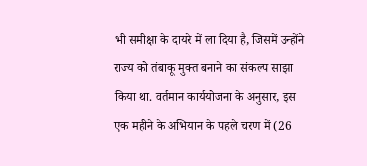भी समीक्षा के दायरे में ला दिया है, जिसमें उन्होंने राज्य को तंबाकू मुक्त बनाने का संकल्प साझा किया था. वर्तमान कार्ययोजना के अनुसार, इस एक महीने के अभियान के पहले चरण में (26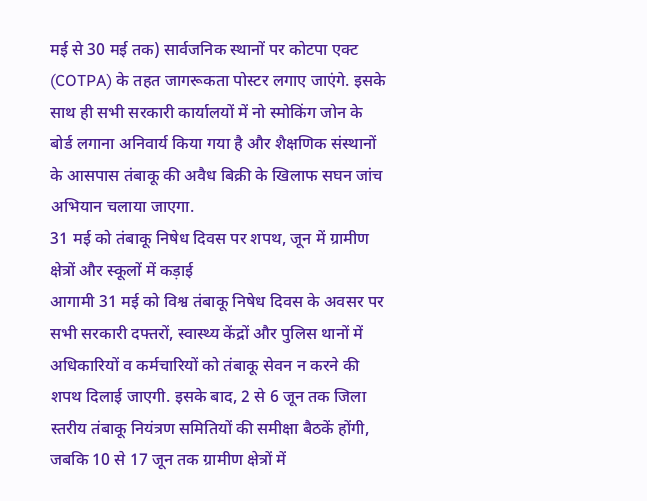मई से 30 मई तक) सार्वजनिक स्थानों पर कोटपा एक्ट (COTPA) के तहत जागरूकता पोस्टर लगाए जाएंगे. इसके साथ ही सभी सरकारी कार्यालयों में नो स्मोकिंग जोन के बोर्ड लगाना अनिवार्य किया गया है और शैक्षणिक संस्थानों के आसपास तंबाकू की अवैध बिक्री के खिलाफ सघन जांच अभियान चलाया जाएगा.
31 मई को तंबाकू निषेध दिवस पर शपथ, जून में ग्रामीण क्षेत्रों और स्कूलों में कड़ाई
आगामी 31 मई को विश्व तंबाकू निषेध दिवस के अवसर पर सभी सरकारी दफ्तरों, स्वास्थ्य केंद्रों और पुलिस थानों में अधिकारियों व कर्मचारियों को तंबाकू सेवन न करने की शपथ दिलाई जाएगी. इसके बाद, 2 से 6 जून तक जिला स्तरीय तंबाकू नियंत्रण समितियों की समीक्षा बैठकें होंगी, जबकि 10 से 17 जून तक ग्रामीण क्षेत्रों में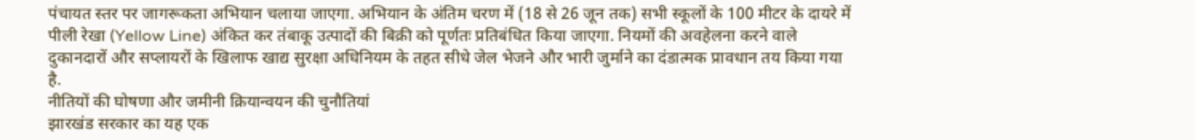पंचायत स्तर पर जागरूकता अभियान चलाया जाएगा. अभियान के अंतिम चरण में (18 से 26 जून तक) सभी स्कूलों के 100 मीटर के दायरे में पीली रेखा (Yellow Line) अंकित कर तंबाकू उत्पादों की बिक्री को पूर्णतः प्रतिबंधित किया जाएगा. नियमों की अवहेलना करने वाले दुकानदारों और सप्लायरों के खिलाफ खाद्य सुरक्षा अधिनियम के तहत सीधे जेल भेजने और भारी जुर्माने का दंडात्मक प्रावधान तय किया गया है.
नीतियों की घोषणा और जमीनी क्रियान्वयन की चुनौतियां
झारखंड सरकार का यह एक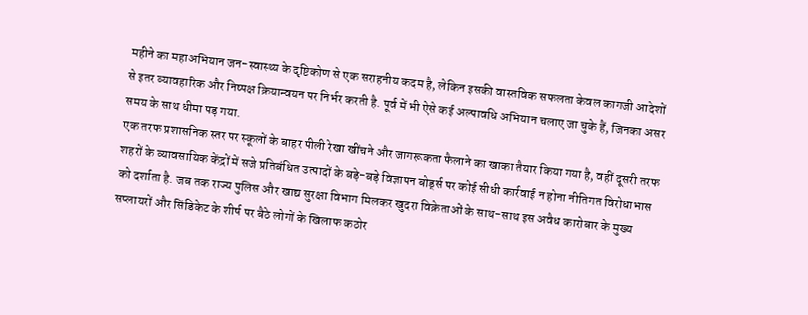महीने का महाअभियान जन-स्वास्थ्य के दृष्टिकोण से एक सराहनीय कदम है, लेकिन इसकी वास्तविक सफलता केवल कागजी आदेशों से इतर व्यावहारिक और निष्पक्ष क्रियान्वयन पर निर्भर करती है. पूर्व में भी ऐसे कई अल्पावधि अभियान चलाए जा चुके हैं, जिनका असर समय के साथ धीमा पड़ गया.
एक तरफ प्रशासनिक स्तर पर स्कूलों के बाहर पीली रेखा खींचने और जागरूकता फैलाने का खाका तैयार किया गया है, वहीं दूसरी तरफ शहरों के व्यावसायिक केंद्रों में सजे प्रतिबंधित उत्पादों के बड़े-बड़े विज्ञापन बोर्ड्स पर कोई सीधी कार्रवाई न होना नीतिगत विरोधाभास को दर्शाता है. जब तक राज्य पुलिस और खाद्य सुरक्षा विभाग मिलकर खुदरा विक्रेताओं के साथ-साथ इस अवैध कारोबार के मुख्य सप्लायरों और सिंडिकेट के शीर्ष पर बैठे लोगों के खिलाफ कठोर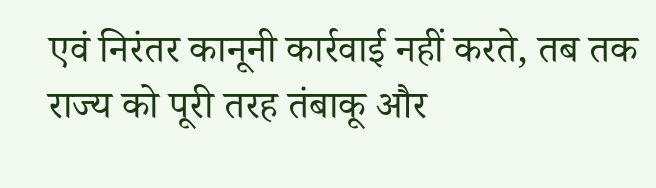एवं निरंतर कानूनी कार्रवाई नहीं करते, तब तक राज्य को पूरी तरह तंबाकू और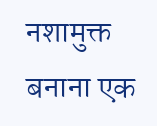नशामुक्त बनाना एक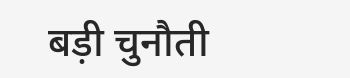बड़ी चुनौती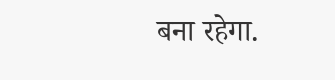बना रहेगा.